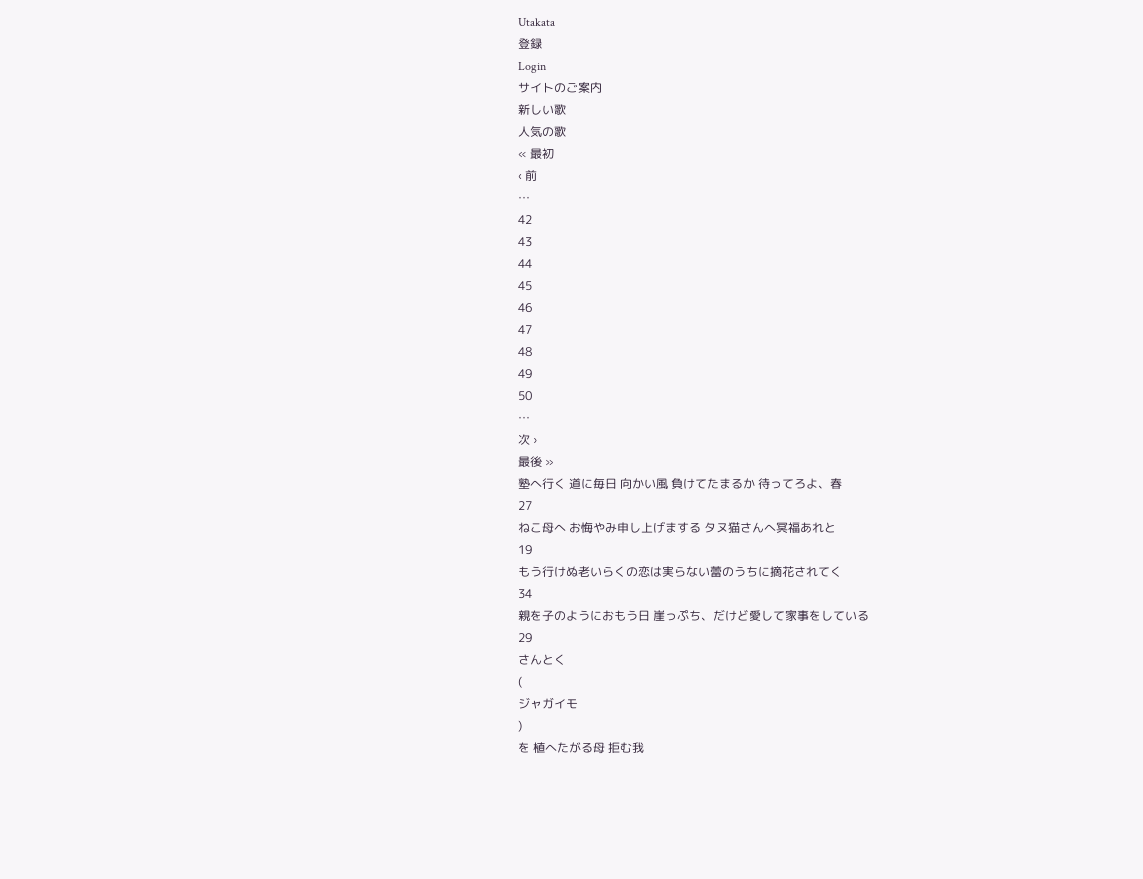Utakata
登録
Login
サイトのご案内
新しい歌
人気の歌
« 最初
‹ 前
…
42
43
44
45
46
47
48
49
50
…
次 ›
最後 »
塾へ行く 道に毎日 向かい風 負けてたまるか 待ってろよ、春
27
ねこ母へ お悔やみ申し上げまする タヌ猫さんへ冥福あれと
19
もう行けぬ老いらくの恋は実らない蕾のうちに摘花されてく
34
親を子のようにおもう日 崖っぷち、だけど愛して家事をしている
29
さんとく
(
ジャガイモ
)
を 植へたがる母 拒む我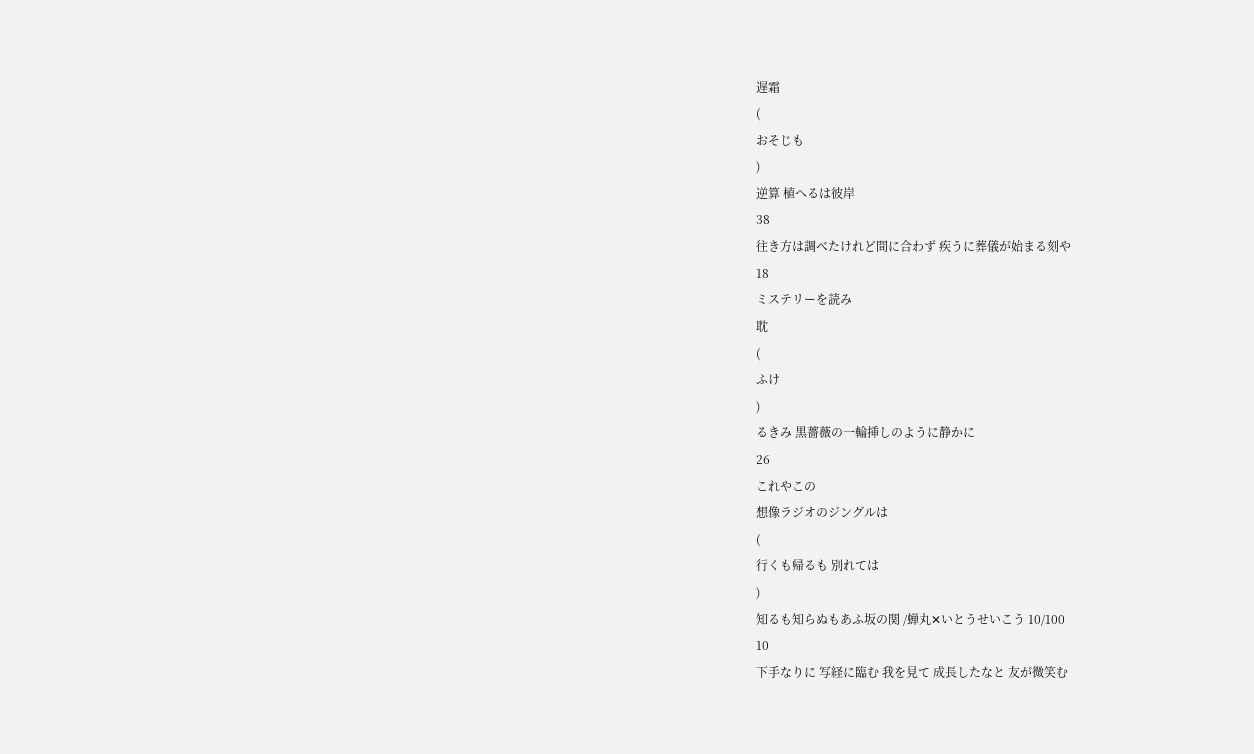遅霜
(
おそじも
)
逆算 植へるは彼岸
38
往き方は調べたけれど間に合わず 疾うに葬儀が始まる刻や
18
ミステリーを読み
耽
(
ふけ
)
るきみ 黒薔薇の一輪挿しのように静かに
26
これやこの
想像ラジオのジングルは
(
行くも帰るも 別れては
)
知るも知らぬもあふ坂の関 /蝉丸✕いとうせいこう 10/100
10
下手なりに 写経に臨む 我を見て 成長したなと 友が微笑む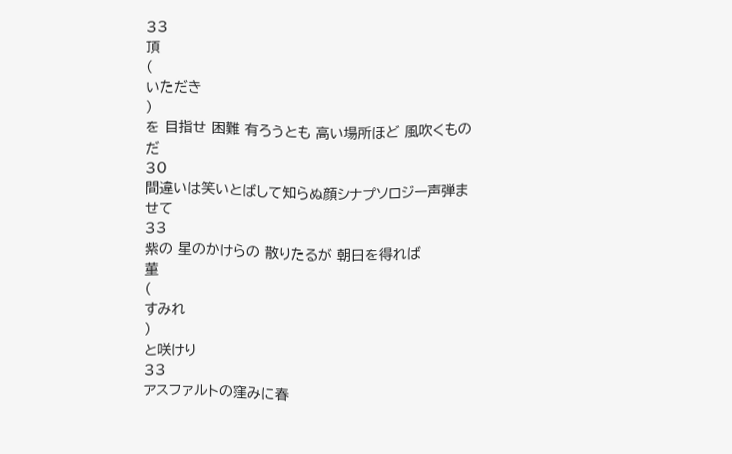33
頂
(
いただき
)
を 目指せ 困難 有ろうとも 高い場所ほど 風吹くものだ
30
間違いは笑いとばして知らぬ顔シナプソロジー声弾ませて
33
紫の 星のかけらの 散りたるが 朝日を得れば
菫
(
すみれ
)
と咲けり
33
アスファルトの窪みに春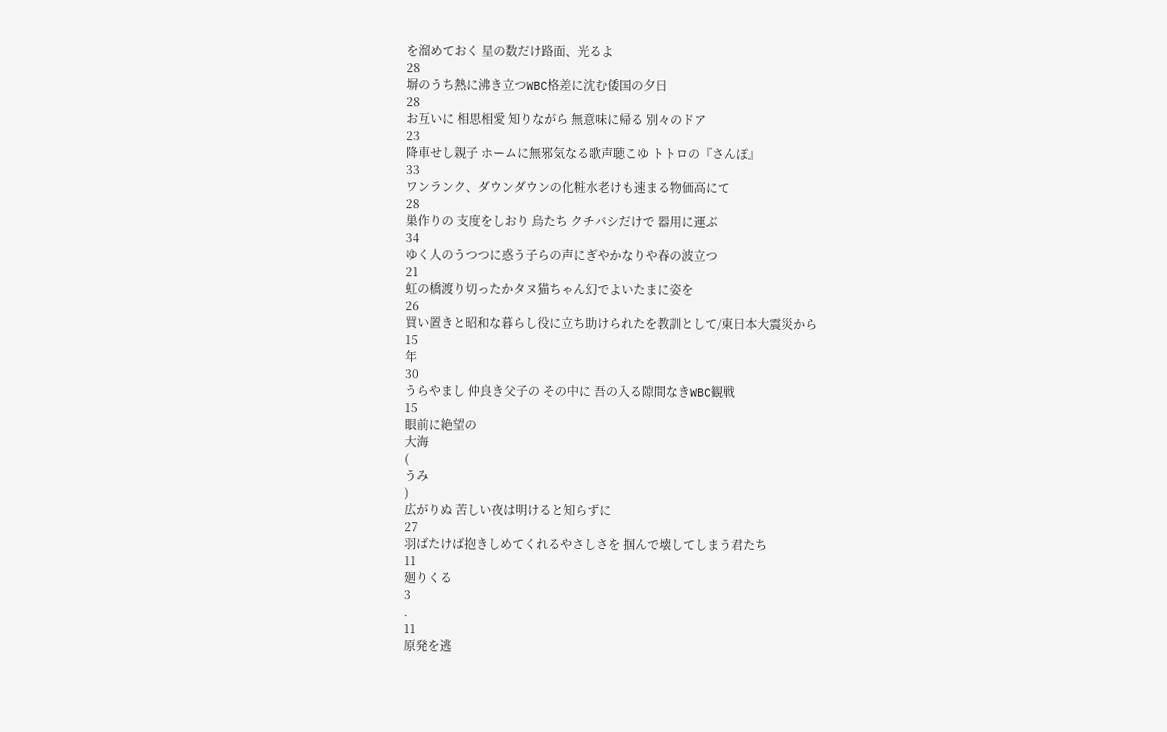を溜めておく 星の数だけ路面、光るよ
28
塀のうち熱に沸き立つWBC格差に沈む倭国の夕日
28
お互いに 相思相愛 知りながら 無意味に帰る 別々のドア
23
降車せし親子 ホームに無邪気なる歌声聴こゆ トトロの『さんぽ』
33
ワンランク、ダウンダウンの化粧水老けも速まる物価高にて
28
巣作りの 支度をしおり 烏たち クチバシだけで 器用に運ぶ
34
ゆく人のうつつに惑う子らの声にぎやかなりや春の波立つ
21
虹の橋渡り切ったかタヌ猫ちゃん幻でよいたまに姿を
26
買い置きと昭和な暮らし役に立ち助けられたを教訓として/東日本大震災から
15
年
30
うらやまし 仲良き父子の その中に 吾の入る隙間なきWBC観戦
15
眼前に絶望の
大海
(
うみ
)
広がりぬ 苦しい夜は明けると知らずに
27
羽ばたけば抱きしめてくれるやさしさを 掴んで壊してしまう君たち
11
廻りくる
3
.
11
原発を逃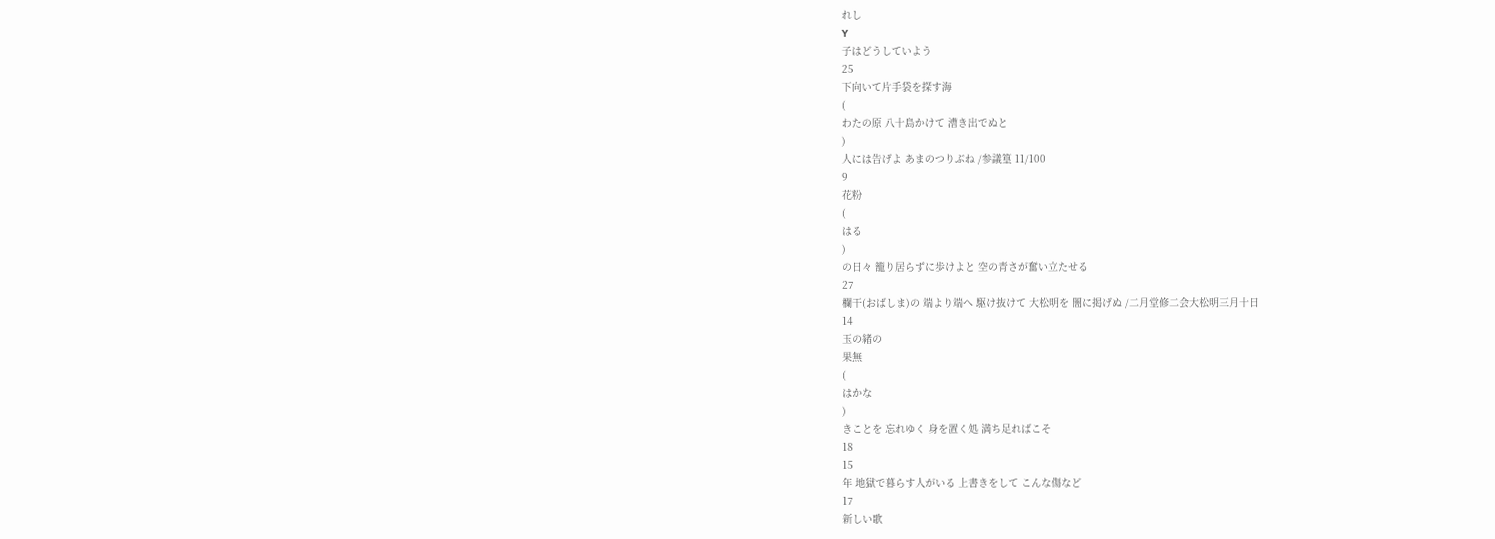れし
Y
子はどうしていよう
25
下向いて片手袋を探す海
(
わたの原 八十島かけて 漕き出でぬと
)
人には告げよ あまのつりぶね /参議篁 11/100
9
花粉
(
はる
)
の日々 籠り居らずに歩けよと 空の青さが奮い立たせる
27
欄干(おばしま)の 端より端へ 駆け抜けて 大松明を 闇に掲げぬ /二月堂修二会大松明三月十日
14
玉の緒の
果無
(
はかな
)
きことを 忘れゆく 身を置く処 満ち足ればこそ
18
15
年 地獄で暮らす人がいる 上書きをして こんな傷など
17
新しい歌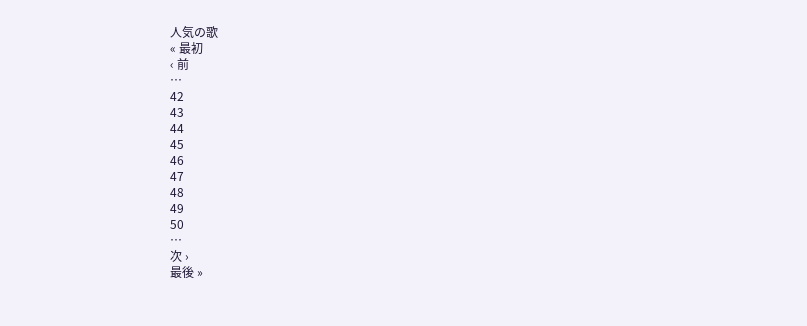人気の歌
« 最初
‹ 前
…
42
43
44
45
46
47
48
49
50
…
次 ›
最後 »